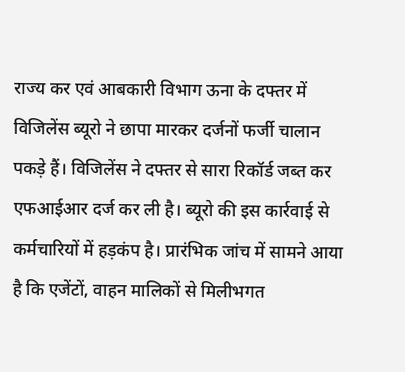राज्य कर एवं आबकारी विभाग ऊना के दफ्तर में विजिलेंस ब्यूरो ने छापा मारकर दर्जनों फर्जी चालान पकड़े हैं। विजिलेंस ने दफ्तर से सारा रिकॉर्ड जब्त कर एफआईआर दर्ज कर ली है। ब्यूरो की इस कार्रवाई से कर्मचारियों में हड़कंप है। प्रारंभिक जांच में सामने आया है कि एजेंटों, वाहन मालिकों से मिलीभगत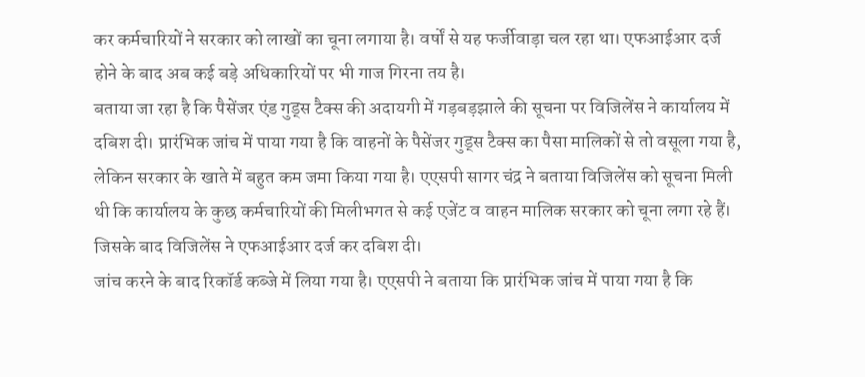कर कर्मचारियों ने सरकार को लाखों का चूना लगाया है। वर्षों से यह फर्जीवाड़ा चल रहा था। एफआईआर दर्ज होने के बाद अब कई बड़े अधिकारियों पर भी गाज गिरना तय है।
बताया जा रहा है कि पैसेंजर एंड गुड्स टैक्स की अदायगी में गड़बड़झाले की सूचना पर विजिलेंस ने कार्यालय में दबिश दी। प्रारंभिक जांच में पाया गया है कि वाहनों के पैसेंजर गुड्स टैक्स का पैसा मालिकों से तो वसूला गया है, लेकिन सरकार के खाते में बहुत कम जमा किया गया है। एएसपी सागर चंद्र ने बताया विजिलेंस को सूचना मिली थी कि कार्यालय के कुछ कर्मचारियों की मिलीभगत से कई एजेंट व वाहन मालिक सरकार को चूना लगा रहे हैं। जिसके बाद विजिलेंस ने एफआईआर दर्ज कर दबिश दी।
जांच करने के बाद रिकॉर्ड कब्जे में लिया गया है। एएसपी ने बताया कि प्रारंभिक जांच में पाया गया है कि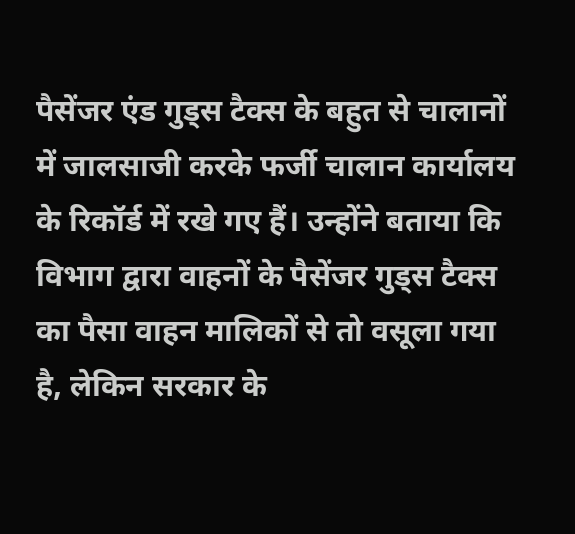पैसेंजर एंड गुड्स टैक्स के बहुत से चालानों में जालसाजी करके फर्जी चालान कार्यालय के रिकॉर्ड में रखे गए हैं। उन्होंने बताया कि विभाग द्वारा वाहनों के पैसेंजर गुड्स टैक्स का पैसा वाहन मालिकों से तो वसूला गया है, लेकिन सरकार के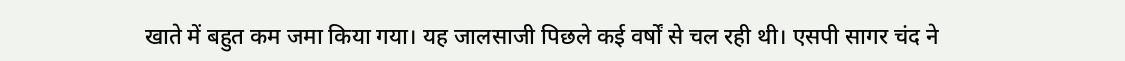खाते में बहुत कम जमा किया गया। यह जालसाजी पिछले कई वर्षों से चल रही थी। एसपी सागर चंद ने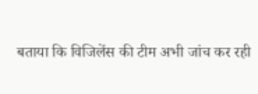बताया कि विजिलेंस की टीम अभी जांच कर रही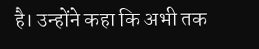है। उन्होंने कहा कि अभी तक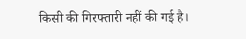किसी की गिरफ्तारी नहीं की गई है।